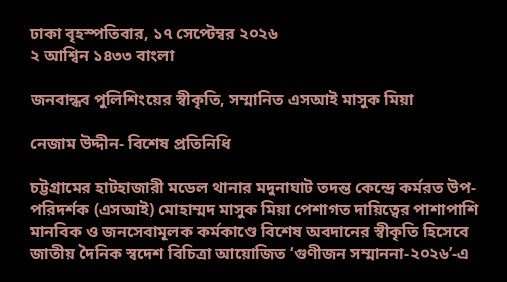ঢাকা বৃহস্পতিবার, ১৭ সেপ্টেম্বর ২০২৬
২ আশ্বিন ১৪৩৩ বাংলা

জনবান্ধব পুলিশিংয়ের স্বীকৃতি, সম্মানিত এসআই মাসুক মিয়া

নেজাম উদ্দীন- বিশেষ প্রতিনিধি

চট্টগ্রামের হাটহাজারী মডেল থানার মদুনাঘাট তদন্ত কেন্দ্রে কর্মরত উপ-পরিদর্শক (এসআই) মোহাম্মদ মাসুক মিয়া পেশাগত দায়িত্বের পাশাপাশি মানবিক ও জনসেবামূলক কর্মকাণ্ডে বিশেষ অবদানের স্বীকৃতি হিসেবে জাতীয় দৈনিক স্বদেশ বিচিত্রা আয়োজিত ‘গুণীজন সম্মাননা-২০২৬’-এ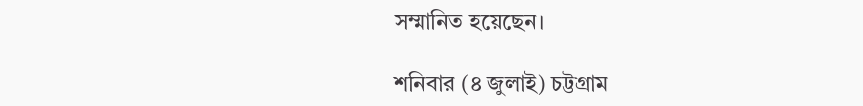সম্মানিত হয়েছেন।

শনিবার (৪ জুলাই) চট্টগ্রাম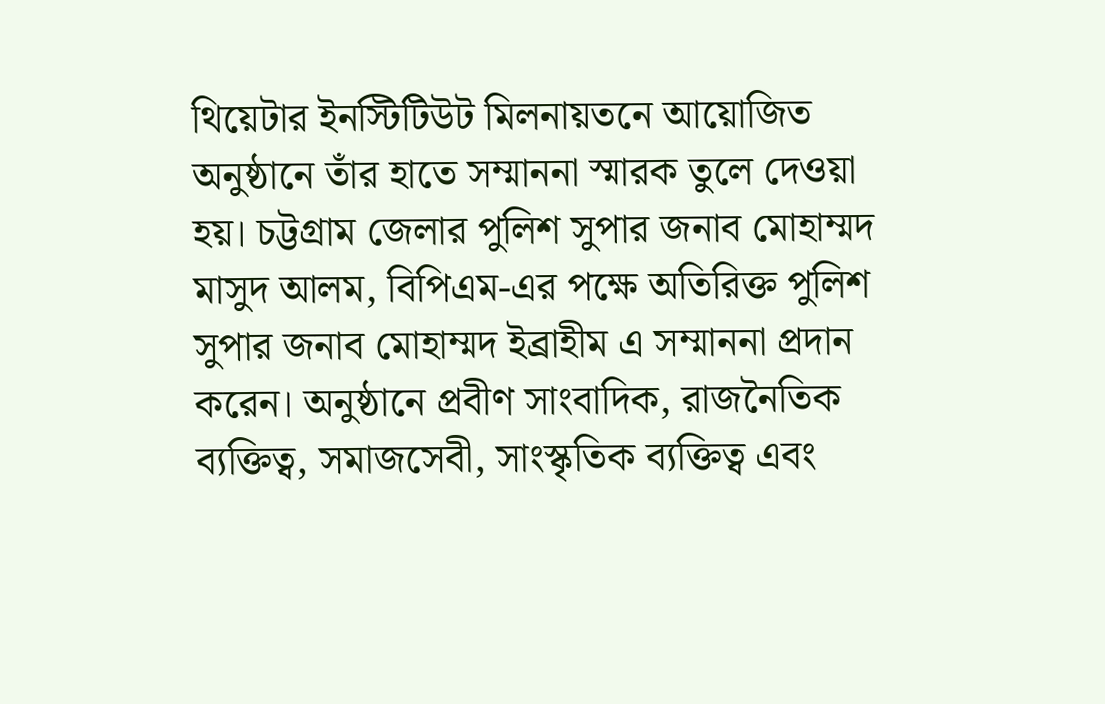থিয়েটার ইনস্টিটিউট মিলনায়তনে আয়োজিত অনুষ্ঠানে তাঁর হাতে সম্মাননা স্মারক তুলে দেওয়া হয়। চট্টগ্রাম জেলার পুলিশ সুপার জনাব মোহাম্মদ মাসুদ আলম, বিপিএম-এর পক্ষে অতিরিক্ত পুলিশ সুপার জনাব মোহাম্মদ ইব্রাহীম এ সম্মাননা প্রদান করেন। অনুষ্ঠানে প্রবীণ সাংবাদিক, রাজনৈতিক ব্যক্তিত্ব, সমাজসেবী, সাংস্কৃতিক ব্যক্তিত্ব এবং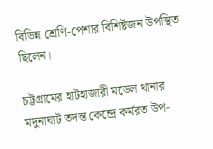বিভিন্ন শ্রেণি-পেশার বিশিষ্টজন উপস্থিত ছিলেন।

চট্টগ্রামের হাটহাজারী মডেল থানার মদুনাঘাট তদন্ত কেন্দ্রে কর্মরত উপ-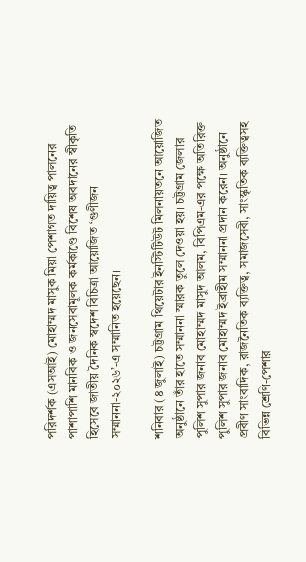পরিদর্শক (এসআই) মোহাম্মদ মাসুক মিয়া পেশাগত দায়িত্ব পালনের পাশাপাশি মানবিক ও জনসেবামূলক কর্মকাণ্ডে বিশেষ অবদানের স্বীকৃতি হিসেবে জাতীয় দৈনিক স্বদেশ বিচিত্রা আয়োজিত ‘গুণীজন সম্মাননা-২০২৬’-এ সম্মানিত হয়েছেন।

শনিবার (৪ জুলাই) চট্টগ্রাম থিয়েটার ইনস্টিটিউট মিলনায়তনে আয়োজিত অনুষ্ঠানে তাঁর হাতে সম্মাননা স্মারক তুলে দেওয়া হয়। চট্টগ্রাম জেলার পুলিশ সুপার জনাব মোহাম্মদ মাসুদ আলম, বিপিএম-এর পক্ষে অতিরিক্ত পুলিশ সুপার জনাব মোহাম্মদ ইব্রাহীম সম্মাননা প্রদান করেন। অনুষ্ঠানে প্রবীণ সাংবাদিক, রাজনৈতিক ব্যক্তিত্ব, সমাজসেবী, সাংস্কৃতিক ব্যক্তিত্বসহ বিভিন্ন শ্রেণি-পেশার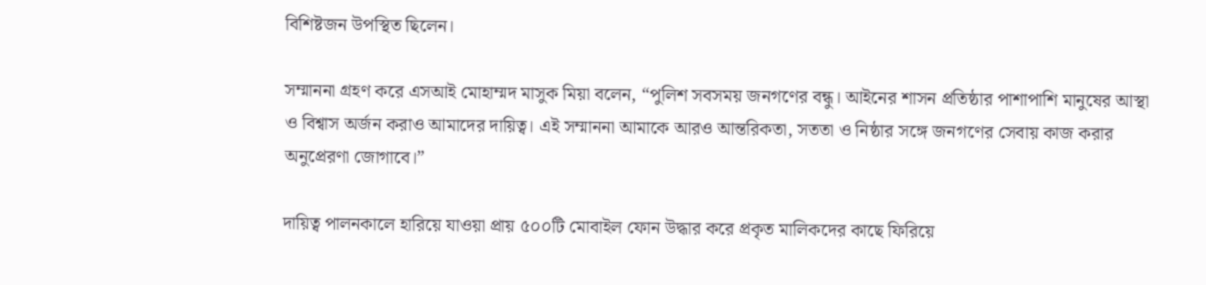বিশিষ্টজন উপস্থিত ছিলেন।

সম্মাননা গ্রহণ করে এসআই মোহাম্মদ মাসুক মিয়া বলেন, “পুলিশ সবসময় জনগণের বন্ধু। আইনের শাসন প্রতিষ্ঠার পাশাপাশি মানুষের আস্থা ও বিশ্বাস অর্জন করাও আমাদের দায়িত্ব। এই সম্মাননা আমাকে আরও আন্তরিকতা, সততা ও নিষ্ঠার সঙ্গে জনগণের সেবায় কাজ করার অনুপ্রেরণা জোগাবে।”

দায়িত্ব পালনকালে হারিয়ে যাওয়া প্রায় ৫০০টি মোবাইল ফোন উদ্ধার করে প্রকৃত মালিকদের কাছে ফিরিয়ে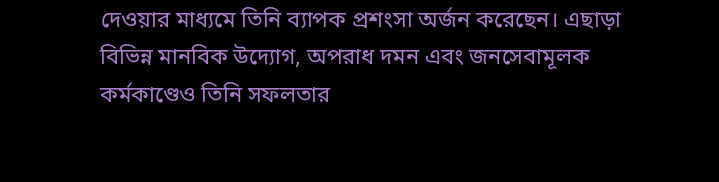দেওয়ার মাধ্যমে তিনি ব্যাপক প্রশংসা অর্জন করেছেন। এছাড়া বিভিন্ন মানবিক উদ্যোগ, অপরাধ দমন এবং জনসেবামূলক কর্মকাণ্ডেও তিনি সফলতার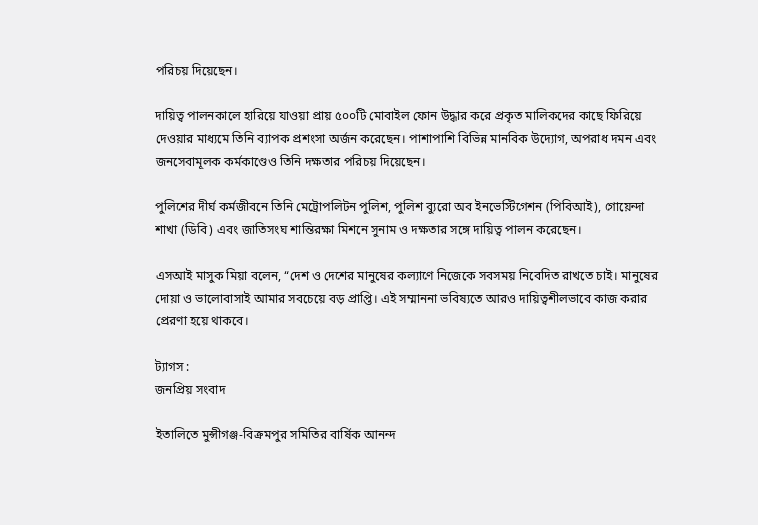পরিচয় দিয়েছেন।

দায়িত্ব পালনকালে হারিয়ে যাওয়া প্রায় ৫০০টি মোবাইল ফোন উদ্ধার করে প্রকৃত মালিকদের কাছে ফিরিয়ে দেওয়ার মাধ্যমে তিনি ব্যাপক প্রশংসা অর্জন করেছেন। পাশাপাশি বিভিন্ন মানবিক উদ্যোগ, অপরাধ দমন এবং জনসেবামূলক কর্মকাণ্ডেও তিনি দক্ষতার পরিচয় দিয়েছেন।

পুলিশের দীর্ঘ কর্মজীবনে তিনি মেট্রোপলিটন পুলিশ, পুলিশ ব্যুরো অব ইনভেস্টিগেশন (পিবিআই), গোয়েন্দা শাখা (ডিবি) এবং জাতিসংঘ শান্তিরক্ষা মিশনে সুনাম ও দক্ষতার সঙ্গে দায়িত্ব পালন করেছেন।

এসআই মাসুক মিয়া বলেন, “দেশ ও দেশের মানুষের কল্যাণে নিজেকে সবসময় নিবেদিত রাখতে চাই। মানুষের দোয়া ও ভালোবাসাই আমার সবচেয়ে বড় প্রাপ্তি। এই সম্মাননা ভবিষ্যতে আরও দায়িত্বশীলভাবে কাজ করার প্রেরণা হয়ে থাকবে।

ট্যাগস :
জনপ্রিয় সংবাদ

ইতালিতে মুন্সীগঞ্জ-বিক্রমপুর সমিতির বার্ষিক আনন্দ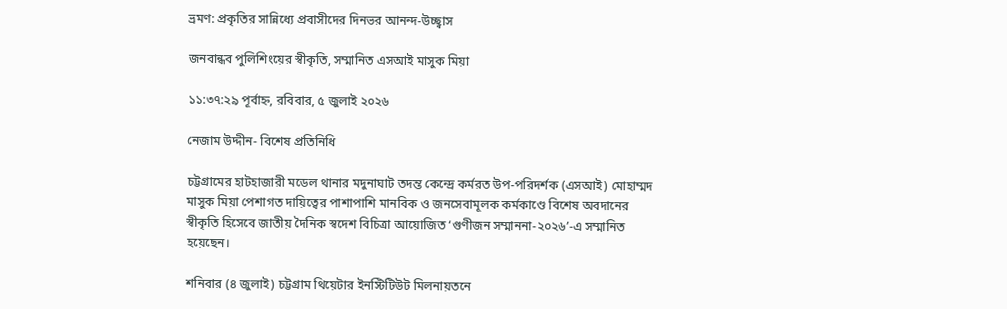ভ্রমণ: প্রকৃতির সান্নিধ্যে প্রবাসীদের দিনভর আনন্দ-উচ্ছ্বাস

জনবান্ধব পুলিশিংয়ের স্বীকৃতি, সম্মানিত এসআই মাসুক মিয়া

১১:৩৭:২৯ পূর্বাহ্ন, রবিবার, ৫ জুলাই ২০২৬

নেজাম উদ্দীন- বিশেষ প্রতিনিধি

চট্টগ্রামের হাটহাজারী মডেল থানার মদুনাঘাট তদন্ত কেন্দ্রে কর্মরত উপ-পরিদর্শক (এসআই) মোহাম্মদ মাসুক মিয়া পেশাগত দায়িত্বের পাশাপাশি মানবিক ও জনসেবামূলক কর্মকাণ্ডে বিশেষ অবদানের স্বীকৃতি হিসেবে জাতীয় দৈনিক স্বদেশ বিচিত্রা আয়োজিত ‘গুণীজন সম্মাননা-২০২৬’-এ সম্মানিত হয়েছেন।

শনিবার (৪ জুলাই) চট্টগ্রাম থিয়েটার ইনস্টিটিউট মিলনায়তনে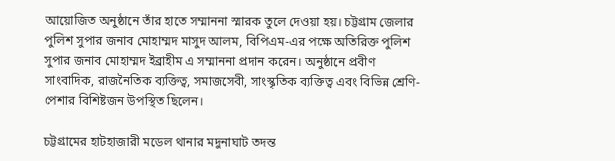আয়োজিত অনুষ্ঠানে তাঁর হাতে সম্মাননা স্মারক তুলে দেওয়া হয়। চট্টগ্রাম জেলার পুলিশ সুপার জনাব মোহাম্মদ মাসুদ আলম, বিপিএম-এর পক্ষে অতিরিক্ত পুলিশ সুপার জনাব মোহাম্মদ ইব্রাহীম এ সম্মাননা প্রদান করেন। অনুষ্ঠানে প্রবীণ সাংবাদিক, রাজনৈতিক ব্যক্তিত্ব, সমাজসেবী, সাংস্কৃতিক ব্যক্তিত্ব এবং বিভিন্ন শ্রেণি-পেশার বিশিষ্টজন উপস্থিত ছিলেন।

চট্টগ্রামের হাটহাজারী মডেল থানার মদুনাঘাট তদন্ত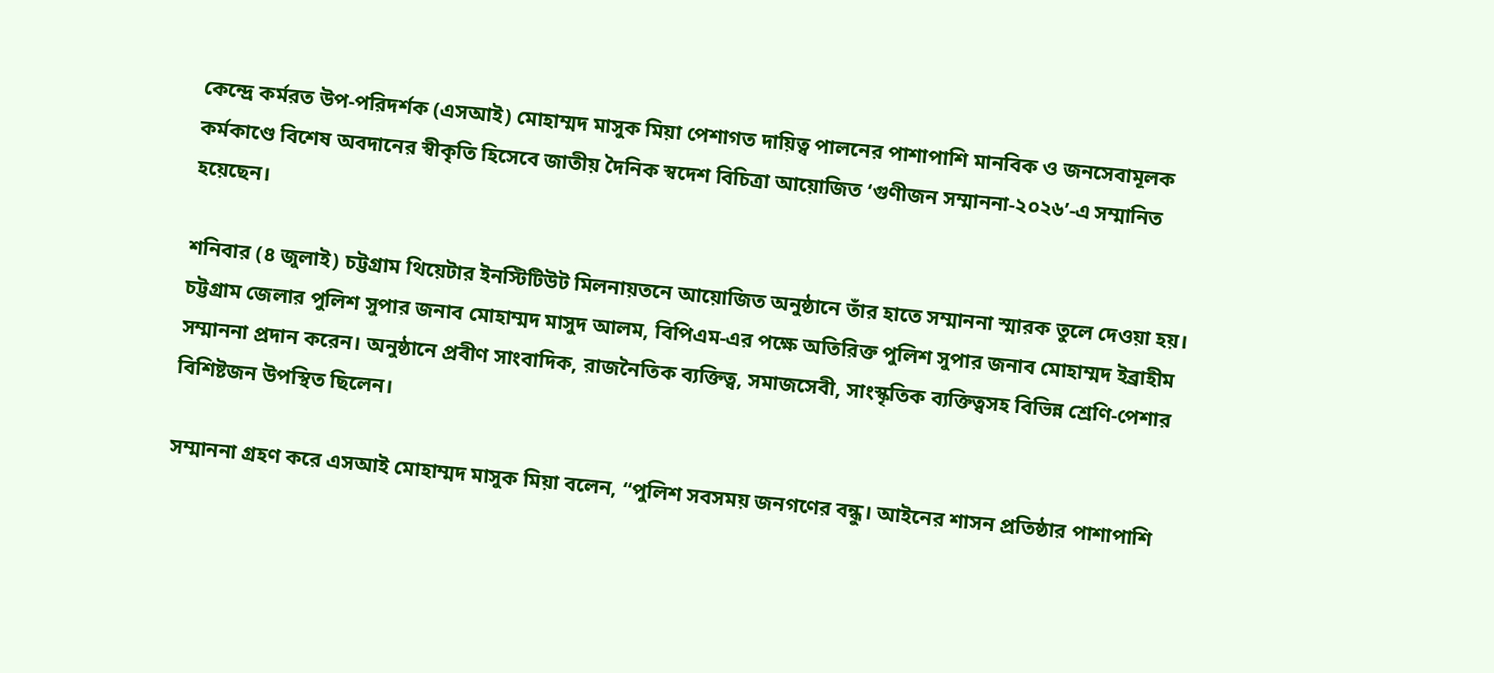কেন্দ্রে কর্মরত উপ-পরিদর্শক (এসআই) মোহাম্মদ মাসুক মিয়া পেশাগত দায়িত্ব পালনের পাশাপাশি মানবিক ও জনসেবামূলক কর্মকাণ্ডে বিশেষ অবদানের স্বীকৃতি হিসেবে জাতীয় দৈনিক স্বদেশ বিচিত্রা আয়োজিত ‘গুণীজন সম্মাননা-২০২৬’-এ সম্মানিত হয়েছেন।

শনিবার (৪ জুলাই) চট্টগ্রাম থিয়েটার ইনস্টিটিউট মিলনায়তনে আয়োজিত অনুষ্ঠানে তাঁর হাতে সম্মাননা স্মারক তুলে দেওয়া হয়। চট্টগ্রাম জেলার পুলিশ সুপার জনাব মোহাম্মদ মাসুদ আলম, বিপিএম-এর পক্ষে অতিরিক্ত পুলিশ সুপার জনাব মোহাম্মদ ইব্রাহীম সম্মাননা প্রদান করেন। অনুষ্ঠানে প্রবীণ সাংবাদিক, রাজনৈতিক ব্যক্তিত্ব, সমাজসেবী, সাংস্কৃতিক ব্যক্তিত্বসহ বিভিন্ন শ্রেণি-পেশার বিশিষ্টজন উপস্থিত ছিলেন।

সম্মাননা গ্রহণ করে এসআই মোহাম্মদ মাসুক মিয়া বলেন, “পুলিশ সবসময় জনগণের বন্ধু। আইনের শাসন প্রতিষ্ঠার পাশাপাশি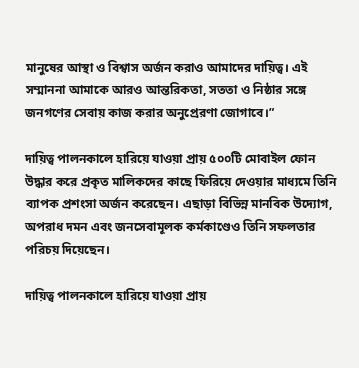মানুষের আস্থা ও বিশ্বাস অর্জন করাও আমাদের দায়িত্ব। এই সম্মাননা আমাকে আরও আন্তরিকতা, সততা ও নিষ্ঠার সঙ্গে জনগণের সেবায় কাজ করার অনুপ্রেরণা জোগাবে।”

দায়িত্ব পালনকালে হারিয়ে যাওয়া প্রায় ৫০০টি মোবাইল ফোন উদ্ধার করে প্রকৃত মালিকদের কাছে ফিরিয়ে দেওয়ার মাধ্যমে তিনি ব্যাপক প্রশংসা অর্জন করেছেন। এছাড়া বিভিন্ন মানবিক উদ্যোগ, অপরাধ দমন এবং জনসেবামূলক কর্মকাণ্ডেও তিনি সফলতার পরিচয় দিয়েছেন।

দায়িত্ব পালনকালে হারিয়ে যাওয়া প্রায়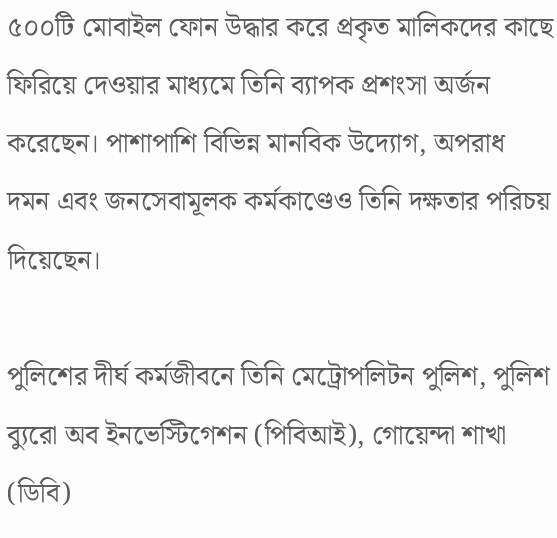৫০০টি মোবাইল ফোন উদ্ধার করে প্রকৃত মালিকদের কাছে ফিরিয়ে দেওয়ার মাধ্যমে তিনি ব্যাপক প্রশংসা অর্জন করেছেন। পাশাপাশি বিভিন্ন মানবিক উদ্যোগ, অপরাধ দমন এবং জনসেবামূলক কর্মকাণ্ডেও তিনি দক্ষতার পরিচয় দিয়েছেন।

পুলিশের দীর্ঘ কর্মজীবনে তিনি মেট্রোপলিটন পুলিশ, পুলিশ ব্যুরো অব ইনভেস্টিগেশন (পিবিআই), গোয়েন্দা শাখা (ডিবি)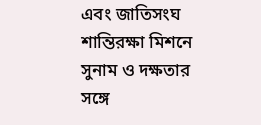এবং জাতিসংঘ শান্তিরক্ষা মিশনে সুনাম ও দক্ষতার সঙ্গে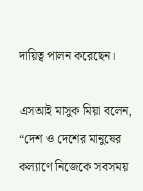দায়িত্ব পালন করেছেন।

এসআই মাসুক মিয়া বলেন, “দেশ ও দেশের মানুষের কল্যাণে নিজেকে সবসময়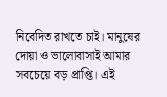নিবেদিত রাখতে চাই। মানুষের দোয়া ও ভালোবাসাই আমার সবচেয়ে বড় প্রাপ্তি। এই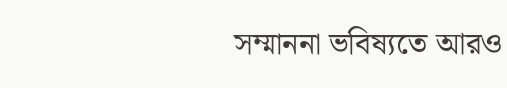সম্মাননা ভবিষ্যতে আরও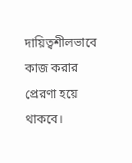দায়িত্বশীলভাবে কাজ করার প্রেরণা হয়ে থাকবে।